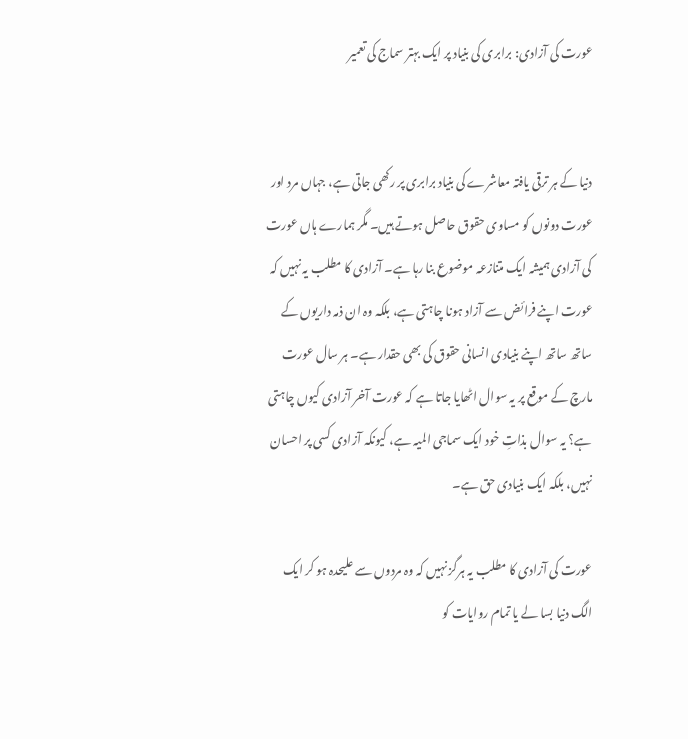عورت کی آزادی: برابری کی بنیاد پر ایک بہتر سماج کی تعمیر


دنیا کے ہر ترقی یافتہ معاشرے کی بنیاد برابری پر رکھی جاتی ہے، جہاں مرد اور عورت دونوں کو مساوی حقوق حاصل ہوتے ہیں۔ مگر ہمارے ہاں عورت کی آزادی ہمیشہ ایک متنازعہ موضوع بنا رہا ہے۔ آزادی کا مطلب یہ نہیں کہ عورت اپنے فرائض سے آزاد ہونا چاہتی ہے، بلکہ وہ ان ذمہ داریوں کے ساتھ ساتھ اپنے بنیادی انسانی حقوق کی بھی حقدار ہے۔ ہر سال عورت مارچ کے موقع پر یہ سوال اٹھایا جاتا ہے کہ عورت آخر آزادی کیوں چاہتی ہے؟ یہ سوال بذاتِ خود ایک سماجی المیہ ہے، کیونکہ آزادی کسی پر احسان نہیں، بلکہ ایک بنیادی حق ہے۔

عورت کی آزادی کا مطلب یہ ہرگز نہیں کہ وہ مردوں سے علیحدہ ہو کر ایک الگ دنیا بسا لے یا تمام روایات کو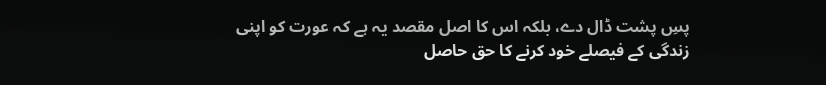پسِ پشت ڈال دے، بلکہ اس کا اصل مقصد یہ ہے کہ عورت کو اپنی زندگی کے فیصلے خود کرنے کا حق حاصل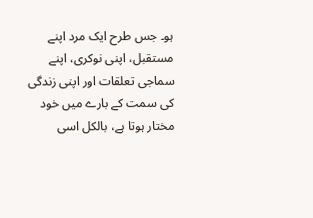ہو۔ جس طرح ایک مرد اپنے مستقبل، اپنی نوکری، اپنے سماجی تعلقات اور اپنی زندگی کی سمت کے بارے میں خود مختار ہوتا ہے، بالکل اسی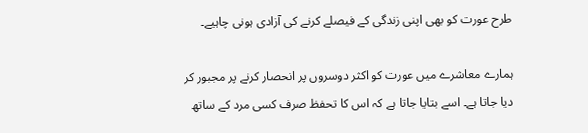طرح عورت کو بھی اپنی زندگی کے فیصلے کرنے کی آزادی ہونی چاہیے۔

ہمارے معاشرے میں عورت کو اکثر دوسروں پر انحصار کرنے پر مجبور کر دیا جاتا ہے۔ اسے بتایا جاتا ہے کہ اس کا تحفظ صرف کسی مرد کے ساتھ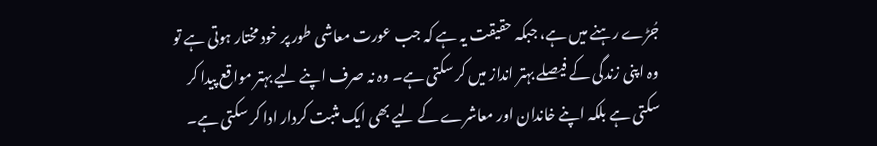جُڑے رہنے میں ہے، جبکہ حقیقت یہ ہے کہ جب عورت معاشی طور پر خود مختار ہوتی ہے تو وہ اپنی زندگی کے فیصلے بہتر انداز میں کر سکتی ہے۔ وہ نہ صرف اپنے لیے بہتر مواقع پیدا کر سکتی ہے بلکہ اپنے خاندان اور معاشرے کے لیے بھی ایک مثبت کردار ادا کر سکتی ہے۔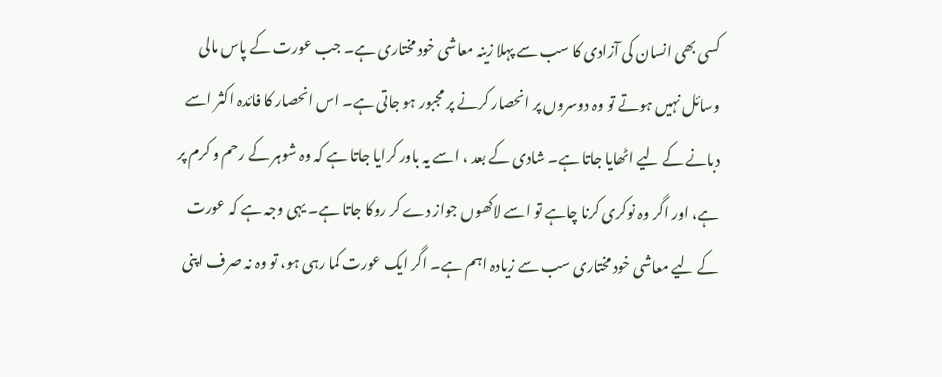کسی بھی انسان کی آزادی کا سب سے پہلا زینہ معاشی خود مختاری ہے۔ جب عورت کے پاس مالی وسائل نہیں ہوتے تو وہ دوسروں پر انحصار کرنے پر مجبور ہو جاتی ہے۔ اس انحصار کا فائدہ اکثر اسے دبانے کے لیے اٹھایا جاتا ہے۔ شادی کے بعد ، اسے یہ باور کرایا جاتا ہے کہ وہ شوہر کے رحم و کرم پر ہے، اور اگر وہ نوکری کرنا چاہے تو اسے لاکھوں جواز دے کر روکا جاتا ہے۔ یہی وجہ ہے کہ عورت کے لیے معاشی خود مختاری سب سے زیادہ اہم ہے۔ اگر ایک عورت کما رہی ہو، تو وہ نہ صرف اپنی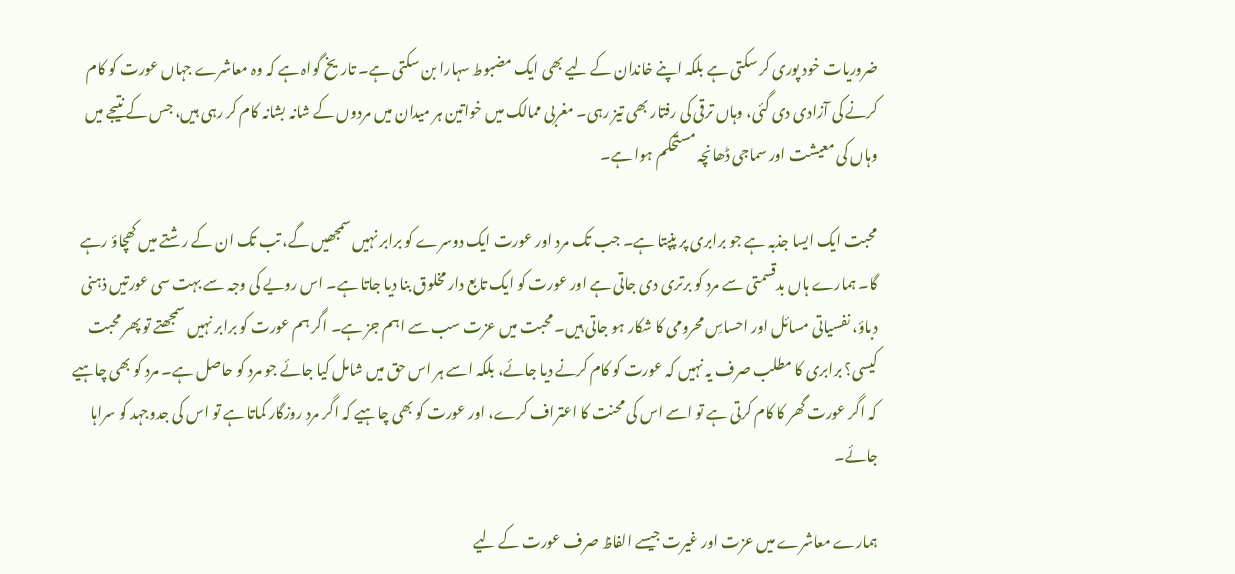ضروریات خود پوری کر سکتی ہے بلکہ اپنے خاندان کے لیے بھی ایک مضبوط سہارا بن سکتی ہے۔ تاریخ گواہ ہے کہ وہ معاشرے جہاں عورت کو کام کرنے کی آزادی دی گئی، وہاں ترقی کی رفتار بھی تیز رہی۔ مغربی ممالک میں خواتین ہر میدان میں مردوں کے شانہ بشانہ کام کر رہی ہیں، جس کے نتیجے میں وہاں کی معیشت اور سماجی ڈھانچہ مستحکم ہوا ہے۔

محبت ایک ایسا جذبہ ہے جو برابری پر پنپتا ہے۔ جب تک مرد اور عورت ایک دوسرے کو برابر نہیں سمجھیں گے، تب تک ان کے رشتے میں کھچاؤ رہے گا۔ ہمارے ہاں بدقسمتی سے مرد کو برتری دی جاتی ہے اور عورت کو ایک تابع دار مخلوق بنا دیا جاتا ہے۔ اس رویے کی وجہ سے بہت سی عورتیں ذہنی دباؤ، نفسیاتی مسائل اور احساسِ محرومی کا شکار ہو جاتی ہیں۔ محبت میں عزت سب سے اہم جز ہے۔ اگر ہم عورت کو برابر نہیں سمجھتے تو پھر محبت کیسی؟ برابری کا مطلب صرف یہ نہیں کہ عورت کو کام کرنے دیا جائے، بلکہ اسے ہر اس حق میں شامل کیا جائے جو مرد کو حاصل ہے۔ مرد کو بھی چاہیے کہ اگر عورت گھر کا کام کرتی ہے تو اسے اس کی محنت کا اعتراف کرے، اور عورت کو بھی چاہیے کہ اگر مرد روزگار کماتا ہے تو اس کی جدوجہد کو سراہا جائے۔

ہمارے معاشرے میں عزت اور غیرت جیسے الفاظ صرف عورت کے لیے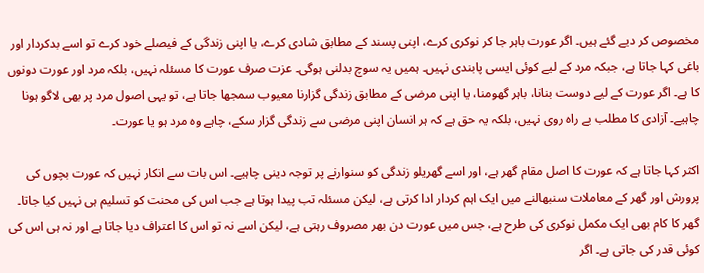مخصوص کر دیے گئے ہیں۔ اگر عورت باہر جا کر نوکری کرے، اپنی پسند کے مطابق شادی کرے، یا اپنی زندگی کے فیصلے خود کرے تو اسے بدکردار اور باغی کہا جاتا ہے، جبکہ مرد کے لیے کوئی ایسی پابندی نہیں۔ ہمیں یہ سوچ بدلنی ہوگی۔ عزت صرف عورت کا مسئلہ نہیں، بلکہ مرد اور عورت دونوں کا ہے۔ اگر عورت کے لیے دوست بنانا، باہر گھومنا، یا اپنی مرضی کے مطابق زندگی گزارنا معیوب سمجھا جاتا ہے، تو یہی اصول مرد پر بھی لاگو ہونا چاہیے۔ آزادی کا مطلب بے راہ روی نہیں، بلکہ یہ حق ہے کہ ہر انسان اپنی مرضی سے زندگی گزار سکے، چاہے وہ مرد ہو یا عورت۔

اکثر کہا جاتا ہے کہ عورت کا اصل مقام گھر ہے، اور اسے گھریلو زندگی کو سنوارنے پر توجہ دینی چاہیے۔ اس بات سے انکار نہیں کہ عورت بچوں کی پرورش اور گھر کے معاملات سنبھالنے میں ایک اہم کردار ادا کرتی ہے، لیکن مسئلہ تب پیدا ہوتا ہے جب اس کی محنت کو تسلیم ہی نہیں کیا جاتا۔ گھر کا کام بھی ایک مکمل نوکری کی طرح ہے، جس میں عورت دن بھر مصروف رہتی ہے، لیکن اسے نہ تو اس کا اعتراف دیا جاتا ہے اور نہ ہی اس کی کوئی قدر کی جاتی ہے۔ اگر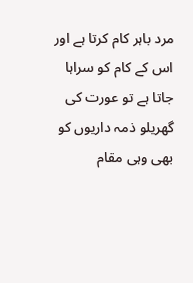مرد باہر کام کرتا ہے اور اس کے کام کو سراہا جاتا ہے تو عورت کی گھریلو ذمہ داریوں کو بھی وہی مقام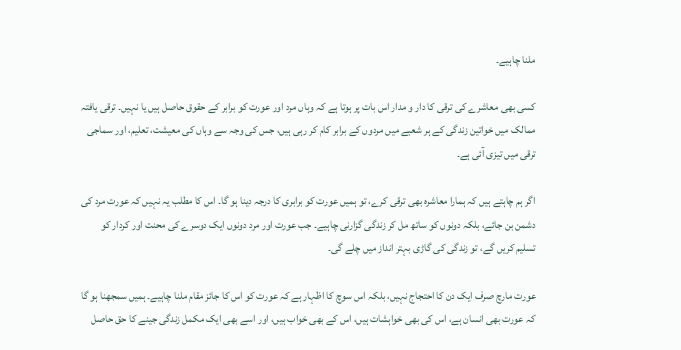ملنا چاہیے۔

کسی بھی معاشرے کی ترقی کا دار و مدار اس بات پر ہوتا ہے کہ وہاں مرد اور عورت کو برابر کے حقوق حاصل ہیں یا نہیں۔ ترقی یافتہ ممالک میں خواتین زندگی کے ہر شعبے میں مردوں کے برابر کام کر رہی ہیں، جس کی وجہ سے وہاں کی معیشت، تعلیم، اور سماجی ترقی میں تیزی آئی ہے۔

اگر ہم چاہتے ہیں کہ ہمارا معاشرہ بھی ترقی کرے، تو ہمیں عورت کو برابری کا درجہ دینا ہو گا۔ اس کا مطلب یہ نہیں کہ عورت مرد کی دشمن بن جائے، بلکہ دونوں کو ساتھ مل کر زندگی گزارنی چاہیے۔ جب عورت اور مرد دونوں ایک دوسرے کی محنت اور کردار کو تسلیم کریں گے، تو زندگی کی گاڑی بہتر انداز میں چلے گی۔

عورت مارچ صرف ایک دن کا احتجاج نہیں، بلکہ اس سوچ کا اظہار ہے کہ عورت کو اس کا جائز مقام ملنا چاہیے۔ ہمیں سمجھنا ہو گا کہ عورت بھی انسان ہے، اس کی بھی خواہشات ہیں، اس کے بھی خواب ہیں، اور اسے بھی ایک مکمل زندگی جینے کا حق حاصل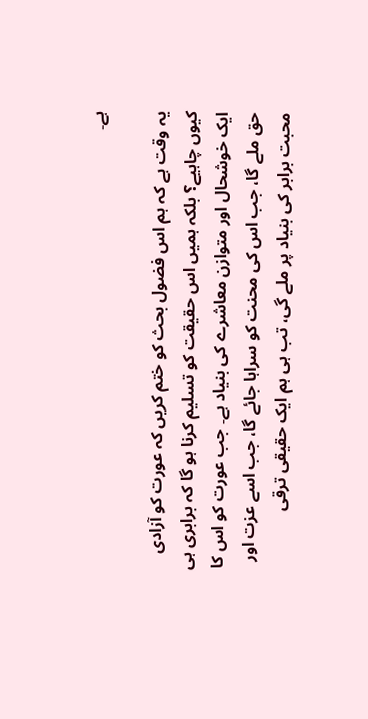ہے۔

یہ وقت ہے کہ ہم اس فضول بحث کو ختم کریں کہ عورت کو آزادی کیوں چاہیے؟ بلکہ ہمیں اس حقیقت کو تسلیم کرنا ہو گا کہ برابری ہی ایک خوشحال اور متوازن معاشرے کی بنیاد ہے۔ جب عورت کو اس کا حق ملے گا، جب اس کی محنت کو سراہا جائے گا، جب اسے عزت اور محبت برابر کی بنیاد پر ملے گی، تب ہی ہم ایک حقیقی ترقی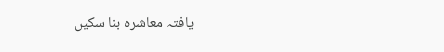یافتہ معاشرہ بنا سکیں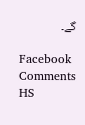گے۔

Facebook Comments HS